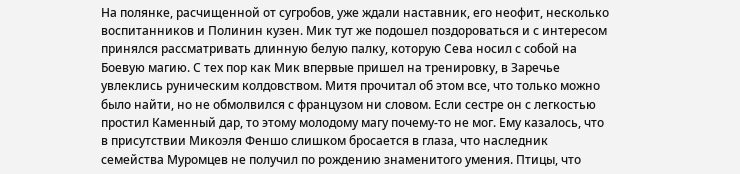На полянке, расчищенной от сугробов, уже ждали наставник, его неофит, несколько воспитанников и Полинин кузен. Мик тут же подошел поздороваться и с интересом принялся рассматривать длинную белую палку, которую Сева носил с собой на Боевую магию. С тех пор как Мик впервые пришел на тренировку, в Заречье увлеклись руническим колдовством. Митя прочитал об этом все, что только можно было найти, но не обмолвился с французом ни словом. Если сестре он с легкостью простил Каменный дар, то этому молодому магу почему-то не мог. Ему казалось, что в присутствии Микоэля Феншо слишком бросается в глаза, что наследник семейства Муромцев не получил по рождению знаменитого умения. Птицы, что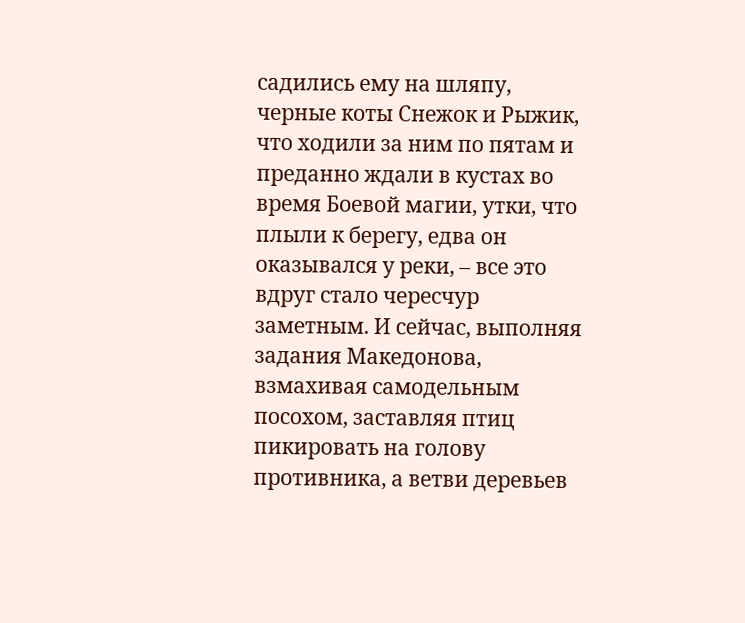садились ему на шляпу, черные коты Снежок и Рыжик, что ходили за ним по пятам и преданно ждали в кустах во время Боевой магии, утки, что плыли к берегу, едва он оказывался у реки, – все это вдруг стало чересчур заметным. И сейчас, выполняя задания Македонова, взмахивая самодельным посохом, заставляя птиц пикировать на голову противника, а ветви деревьев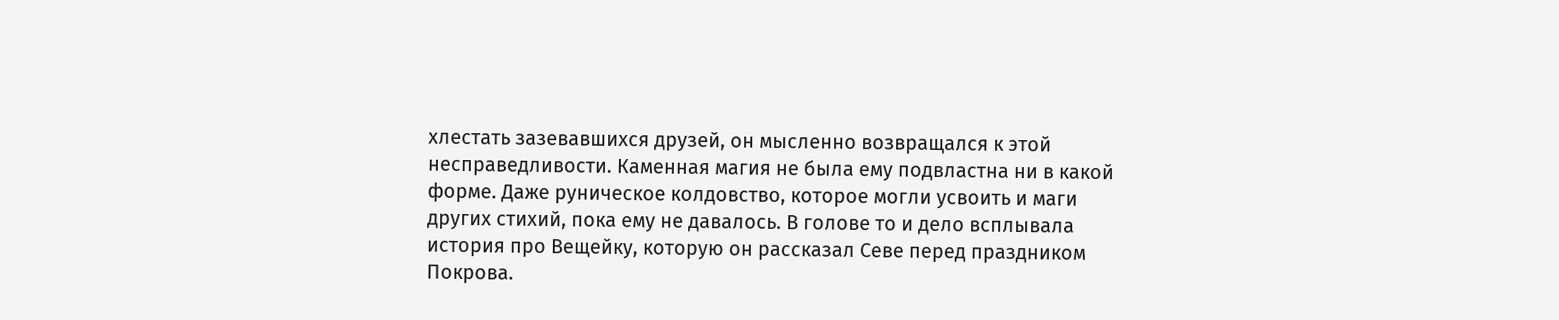хлестать зазевавшихся друзей, он мысленно возвращался к этой несправедливости. Каменная магия не была ему подвластна ни в какой форме. Даже руническое колдовство, которое могли усвоить и маги других стихий, пока ему не давалось. В голове то и дело всплывала история про Вещейку, которую он рассказал Севе перед праздником Покрова.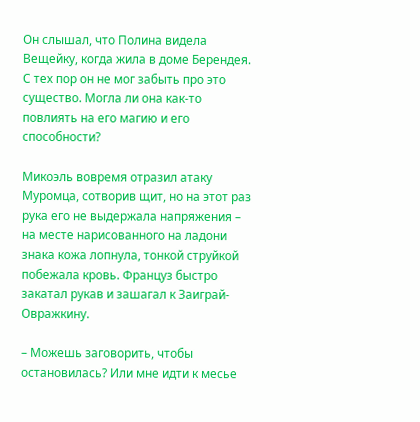Он слышал, что Полина видела Вещейку, когда жила в доме Берендея. С тех пор он не мог забыть про это существо. Могла ли она как-то повлиять на его магию и его способности?

Микоэль вовремя отразил атаку Муромца, сотворив щит, но на этот раз рука его не выдержала напряжения – на месте нарисованного на ладони знака кожа лопнула, тонкой струйкой побежала кровь. Француз быстро закатал рукав и зашагал к Заиграй-Овражкину.

– Можешь заговорить, чтобы остановилась? Или мне идти к месье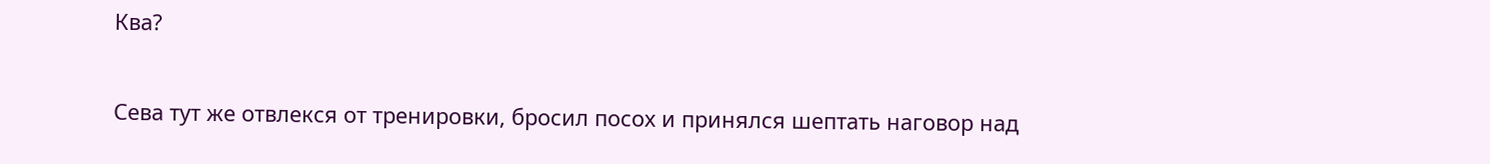Ква?

Сева тут же отвлекся от тренировки, бросил посох и принялся шептать наговор над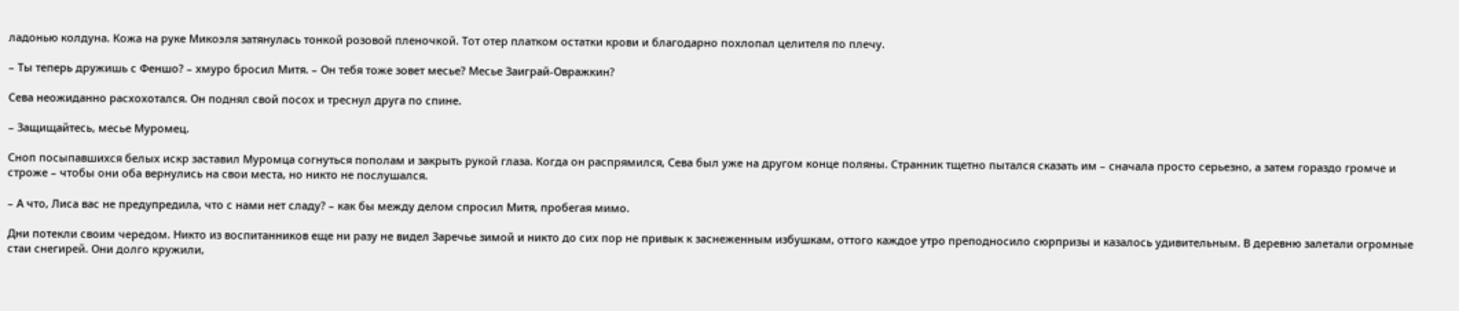ладонью колдуна. Кожа на руке Микоэля затянулась тонкой розовой пленочкой. Тот отер платком остатки крови и благодарно похлопал целителя по плечу.

– Ты теперь дружишь с Феншо? – хмуро бросил Митя. – Он тебя тоже зовет месье? Месье Заиграй-Овражкин?

Сева неожиданно расхохотался. Он поднял свой посох и треснул друга по спине.

– Защищайтесь, месье Муромец.

Сноп посыпавшихся белых искр заставил Муромца согнуться пополам и закрыть рукой глаза. Когда он распрямился, Сева был уже на другом конце поляны. Странник тщетно пытался сказать им – сначала просто серьезно, а затем гораздо громче и строже – чтобы они оба вернулись на свои места, но никто не послушался.

– А что, Лиса вас не предупредила, что с нами нет сладу? – как бы между делом спросил Митя, пробегая мимо.

Дни потекли своим чередом. Никто из воспитанников еще ни разу не видел Заречье зимой и никто до сих пор не привык к заснеженным избушкам, оттого каждое утро преподносило сюрпризы и казалось удивительным. В деревню залетали огромные стаи снегирей. Они долго кружили,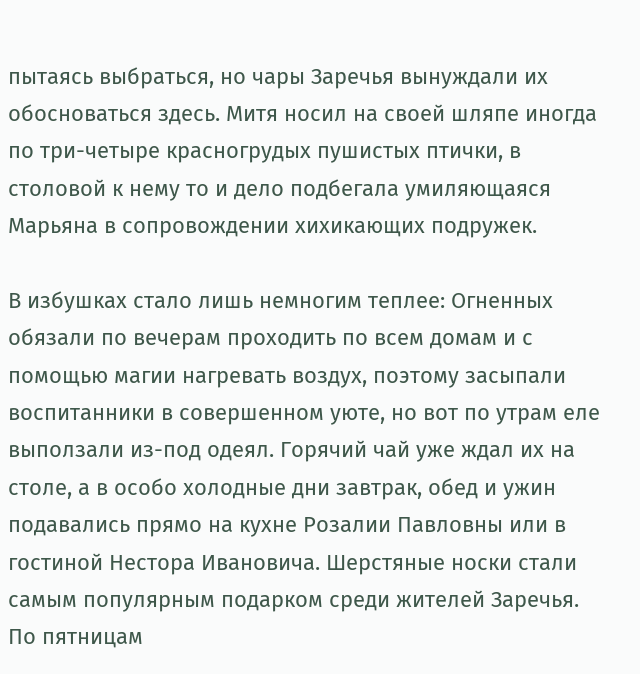пытаясь выбраться, но чары Заречья вынуждали их обосноваться здесь. Митя носил на своей шляпе иногда по три-четыре красногрудых пушистых птички, в столовой к нему то и дело подбегала умиляющаяся Марьяна в сопровождении хихикающих подружек.

В избушках стало лишь немногим теплее: Огненных обязали по вечерам проходить по всем домам и с помощью магии нагревать воздух, поэтому засыпали воспитанники в совершенном уюте, но вот по утрам еле выползали из-под одеял. Горячий чай уже ждал их на столе, а в особо холодные дни завтрак, обед и ужин подавались прямо на кухне Розалии Павловны или в гостиной Нестора Ивановича. Шерстяные носки стали самым популярным подарком среди жителей Заречья. По пятницам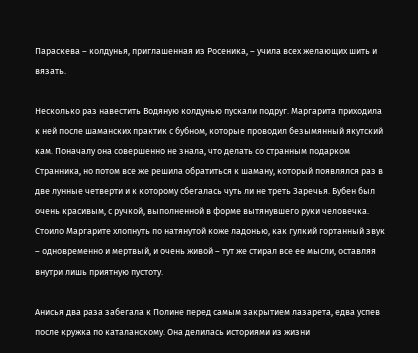Параскева – колдунья, приглашенная из Росеника, – учила всех желающих шить и вязать.

Несколько раз навестить Водяную колдунью пускали подруг. Маргарита приходила к ней после шаманских практик с бубном, которые проводил безымянный якутский кам. Поначалу она совершенно не знала, что делать со странным подарком Странника, но потом все же решила обратиться к шаману, который появлялся раз в две лунные четверти и к которому сбегалась чуть ли не треть Заречья. Бубен был очень красивым, с ручкой, выполненной в форме вытянувшего руки человечка. Стоило Маргарите хлопнуть по натянутой коже ладонью, как гулкий гортанный звук – одновременно и мертвый, и очень живой – тут же стирал все ее мысли, оставляя внутри лишь приятную пустоту.

Анисья два раза забегала к Полине перед самым закрытием лазарета, едва успев после кружка по каталанскому. Она делилась историями из жизни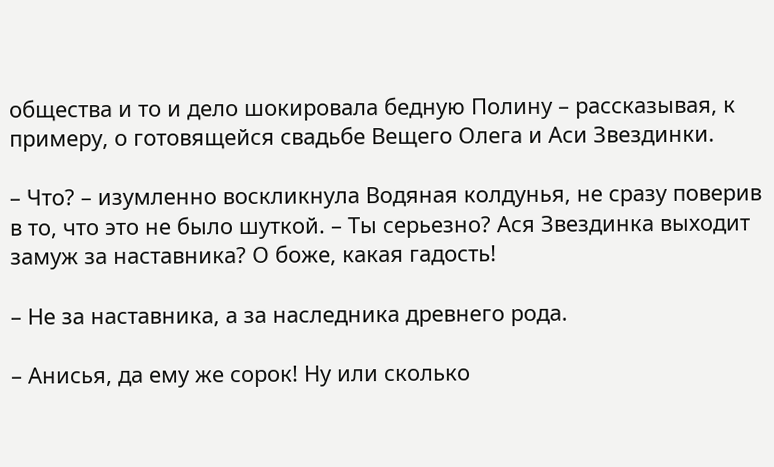общества и то и дело шокировала бедную Полину – рассказывая, к примеру, о готовящейся свадьбе Вещего Олега и Аси Звездинки.

– Что? – изумленно воскликнула Водяная колдунья, не сразу поверив в то, что это не было шуткой. – Ты серьезно? Ася Звездинка выходит замуж за наставника? О боже, какая гадость!

– Не за наставника, а за наследника древнего рода.

– Анисья, да ему же сорок! Ну или сколько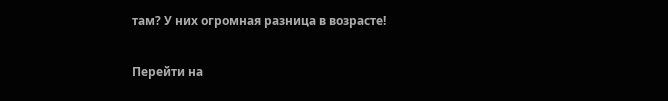там? У них огромная разница в возрасте!

Перейти на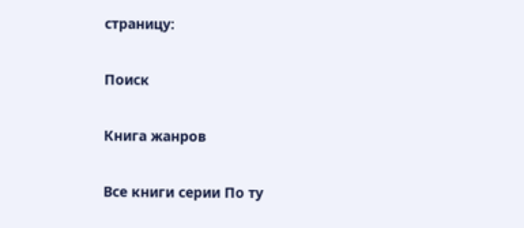страницу:

Поиск

Книга жанров

Все книги серии По ту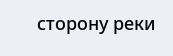сторону реки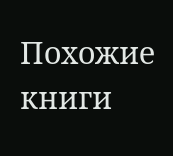Похожие книги